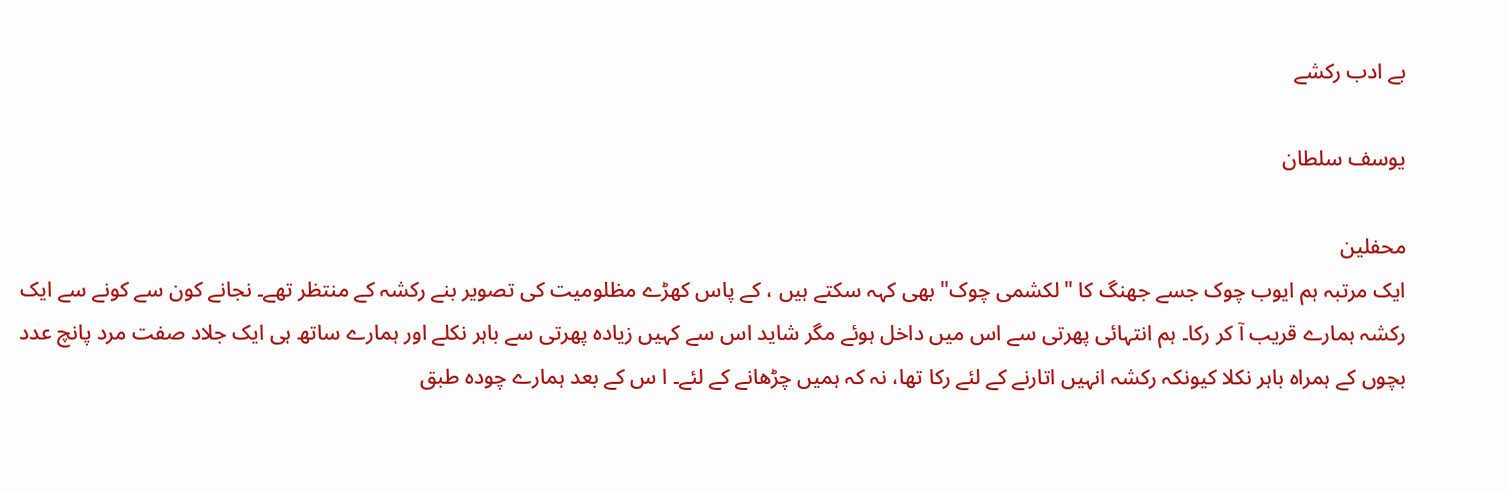بے ادب رکشے

یوسف سلطان

محفلین
ایک مرتبہ ہم ایوب چوک جسے جھنگ کا "لکشمی چوک" بھی کہہ سکتے ہیں ، کے پاس کھڑے مظلومیت کی تصویر بنے رکشہ کے منتظر تھے۔ نجانے کون سے کونے سے ایک رکشہ ہمارے قریب آ کر رکا۔ ہم انتہائی پھرتی سے اس میں داخل ہوئے مگر شاید اس سے کہیں زیادہ پھرتی سے باہر نکلے اور ہمارے ساتھ ہی ایک جلاد صفت مرد پانچ عدد بچوں کے ہمراہ باہر نکلا کیونکہ رکشہ انہیں اتارنے کے لئے رکا تھا، نہ کہ ہمیں چڑھانے کے لئے۔ ا س کے بعد ہمارے چودہ طبق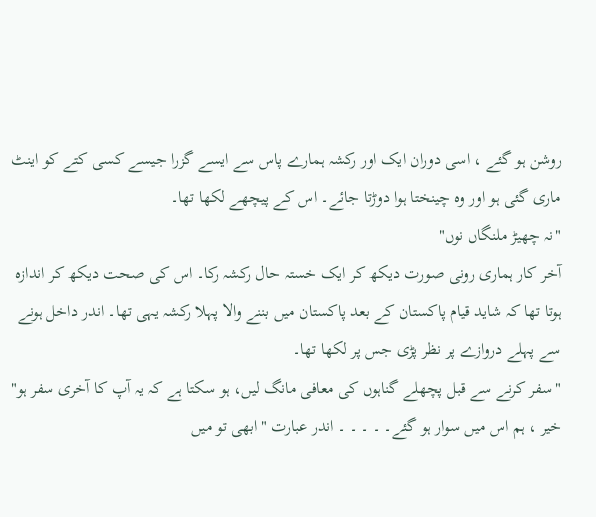روشن ہو گئے ، اسی دوران ایک اور رکشہ ہمارے پاس سے ایسے گزرا جیسے کسی کتے کو اینٹ ماری گئی ہو اور وہ چینختا ہوا دوڑتا جائے۔ اس کے پیچھے لکھا تھا۔
"نہ چھیڑ ملنگاں نوں"
آخر کار ہماری رونی صورت دیکھ کر ایک خستہ حال رکشہ رکا۔ اس کی صحت دیکھ کر اندازہ ہوتا تھا کہ شاید قیام پاکستان کے بعد پاکستان میں بننے والا پہلا رکشہ یہی تھا۔ اندر داخل ہونے سے پہلے دروازے پر نظر پڑی جس پر لکھا تھا۔
"سفر کرنے سے قبل پچھلے گناہوں کی معافی مانگ لیں، ہو سکتا ہے کہ یہ آپ کا آخری سفر ہو"
خیر ، ہم اس میں سوار ہو گئے۔ ۔ ۔ ۔ ۔ اندر عبارت "ابھی تو میں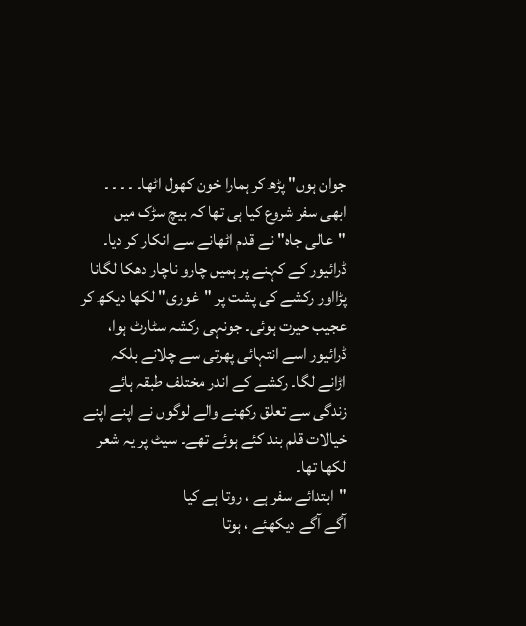جوان ہوں" پڑھ کر ہمارا خون کھول اٹھا۔ ۔ ۔ ۔ ۔ ابھی سفر شروع کیا ہی تھا کہ بیچ سڑک میں "عالی جاہ" نے قدم اٹھانے سے انکار کر دیا۔ ڈرائیور کے کہنے پر ہمیں چارو ناچار دھکا لگانا پڑااور رکشے کی پشت پر "غوری" لکھا دیکھ کر عجیب حیرت ہوئی۔ جونہی رکشہ سٹارٹ ہوا، ڈرائیور اسے انتہائی پھرتی سے چلانے بلکہ اڑانے لگا۔ رکشے کے اندر مختلف طبقہ ہائے زندگی سے تعلق رکھنے والے لوگوں نے اپنے اپنے خیالات قلم بند کئے ہوئے تھے۔ سیٹ پر یہ شعر لکھا تھا۔
"ابتدائے سفر ہے ، روتا ہے کیا
آگے آگے دیکھئے ، ہوتا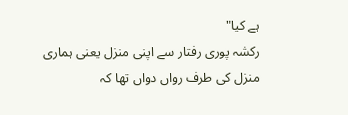ہے کیا"
رکشہ پوری رفتار سے اپنی منزل یعنی ہماری منزل کی طرف رواں دواں تھا کہ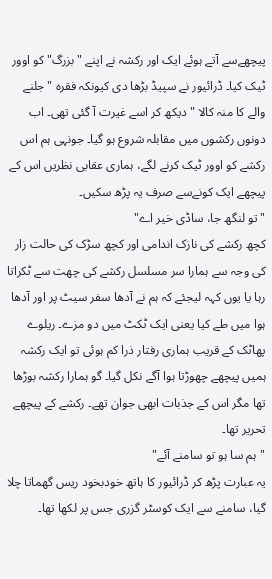پیچھےسے آتے ہوئے ایک اور رکشہ نے اپنے "بزرگ" کو اوور ٹیک کیا۔ ڈرائیور نے سپیڈ بڑھا دی کیونکہ فقرہ " جلنے والے کا منہ کالا " دیکھ کر اسے غیرت آ گئی تھی۔ اب دونوں رکشوں میں مقابلہ شروع ہو گیا۔ جونہی ہم اس رکشے کو اوور ٹیک کرنے لگے، ہماری عقابی نظریں اس کے پیچھے ایک کونےسے صرف یہ پڑھ سکیں۔
" تو لنگھ جا، ساڈی خیر اے"
کچھ رکشے کی نازک اندامی اور کچھ سڑک کی حالت زار کی وجہ سے ہمارا سر مسلسل رکشے کی چھت سے ٹکراتا رہا یا یوں کہہ لیجئے کہ ہم نے آدھا سفر سیٹ پر اور آدھا ہوا میں طے کیا یعنی ایک ٹکٹ میں دو مزے۔ ریلوے پھاٹک کے قریب ہماری رفتار ذرا کم ہوئی تو ایک رکشہ ہمیں پیچھے چھوڑتا ہوا آگے نکل گیا۔ گو ہمارا رکشہ بوڑھا تھا مگر اس کے جذبات ابھی جوان تھے۔ رکشے کے پیچھے تحریر تھا۔
"ہم سا ہو تو سامنے آئے"
یہ عبارت پڑھ کر ڈرائیور کا ہاتھ خودبخود ریس گھماتا چلا گیا، سامنے سے ایک کوسٹر گزری جس پر لکھا تھا۔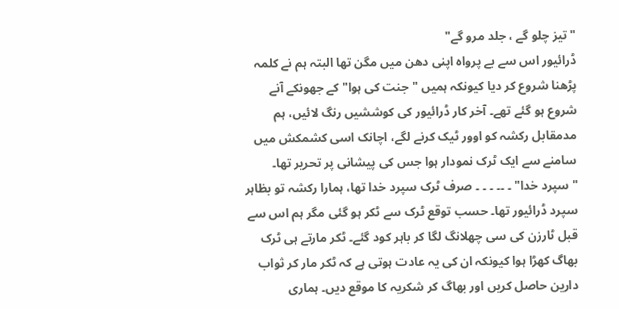"تیز چلو گے ، جلد مرو گے"
ڈرائیور اس سے بے پرواہ اپنی دھن میں مگن تھا البتہ ہم نے کلمہ پڑھنا شروع کر دیا کیونکہ ہمیں "جنت کی ہوا" کے جھونکے آنے شروع ہو گئے تھے۔ آخر کار ڈرائیور کی کوششیں رنگ لائیں، ہم مدمقابل رکشہ کو اوور ٹیک کرنے لگے، اچانک اسی کشمکش میں سامنے سے ایک ٹرک نمودار ہوا جس کی پیشانی پر تحریر تھا۔ "سپرد خدا" ۔ ۔۔ ۔ ۔ ۔ صرف ٹرک سپرد خدا تھا، ہمارا رکشہ تو بظاہر سپرد ڈرائیور تھا۔ حسب توقع ٹرک سے ٹکر ہو گئی مگر ہم اس سے قبل ٹارزن کی سی چھلانگ لگا کر باہر کود گئے۔ ٹکر مارتے ہی ٹرک بھاگ کھڑا ہوا کیونکہ ان کی یہ عادت ہوتی ہے کہ ٹکر مار کر ثواب دارین حاصل کریں اور بھاگ کر شکریہ کا موقع دیں۔ ہماری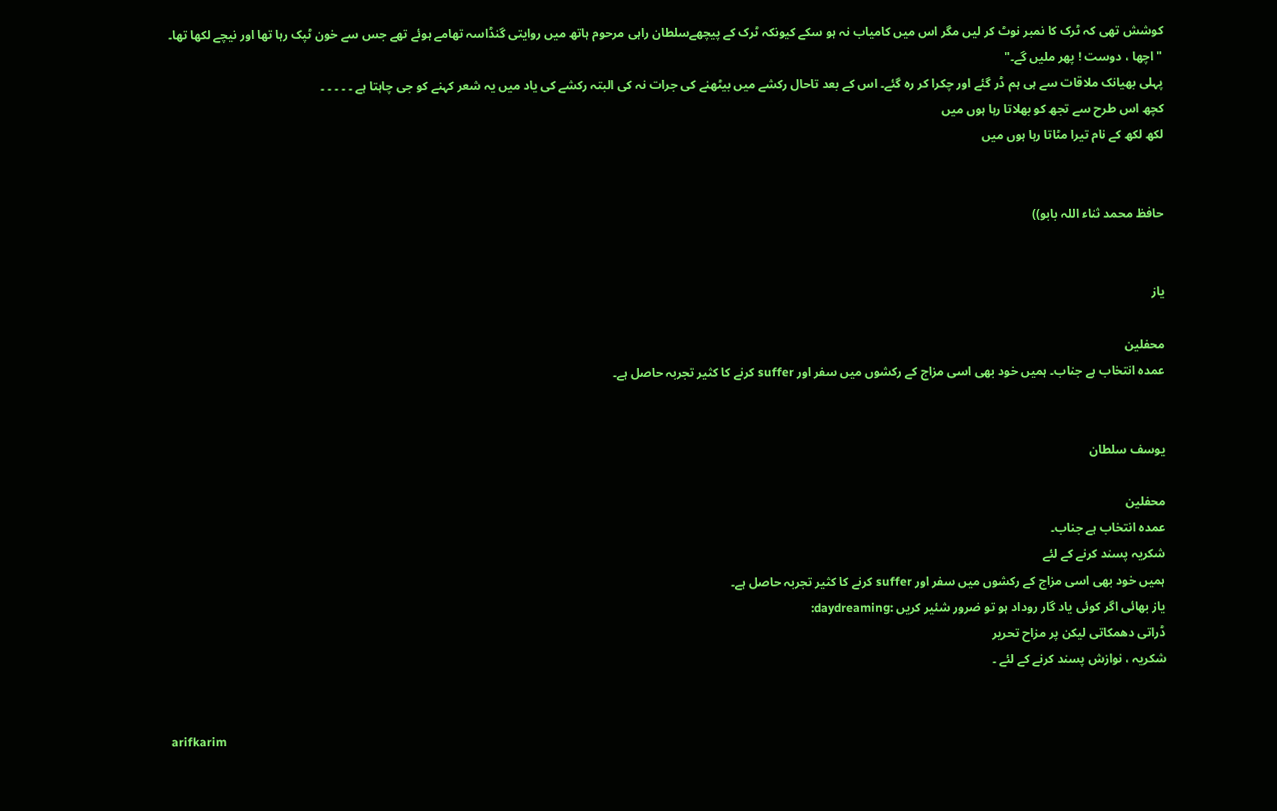کوشش تھی کہ ٹرک کا نمبر نوٹ کر لیں مگر اس میں کامیاب نہ ہو سکے کیونکہ ٹرک کے پیچھےسلطان راہی مرحوم ہاتھ میں روایتی گنڈاسہ تھامے ہوئے تھے جس سے خون ٹپک رہا تھا اور نیچے لکھا تھا۔
"اچھا ، دوست ! پھر ملیں گے۔"
پہلی بھیانک ملاقات سے ہی ہم ڈر گئے اور چکرا کر رہ گئے۔ اس کے بعد تاحال رکشے میں بیٹھنے کی جرات نہ کی البتہ رکشے کی یاد میں یہ شعر کہنے کو جی چاہتا ہے ۔ ۔ ۔ ۔ ۔
کچھ اس طرح سے تجھ کو بھلاتا رہا ہوں میں
لکھ لکھ کے نام تیرا مٹاتا رہا ہوں میں


حافظ محمد ثناء اللہ بابو))


یاز

محفلین
عمدہ انتخاب ہے جناب۔ ہمیں خود بھی اسی مزاج کے رکشوں میں سفر اور suffer کرنے کا کثیر تجربہ حاصل ہے۔


یوسف سلطان

محفلین
عمدہ انتخاب ہے جناب۔
شکریہ پسند کرنے کے لئے
ہمیں خود بھی اسی مزاج کے رکشوں میں سفر اور suffer کرنے کا کثیر تجربہ حاصل ہے۔
یاز بھائی اگر کوئی یاد گار روداد ہو تو ضرور شئیر کریں :daydreaming:
ڈراتی دھمکاتی لیکن پر مزاح تحریر
شکریہ ، نوازش پسند کرنے کے لئے ۔


arifkarim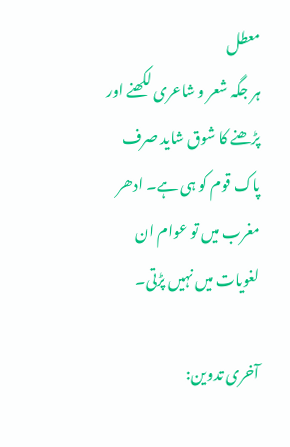معطل
ہر جگہ شعر و شاعری لکھنے اور پڑھنے کا شوق شاید صرف پاک قوم کو ہی ہے۔ ادھر مغرب میں تو عوام ان لغویات میں نہیں پڑتی۔

آخری تدوین: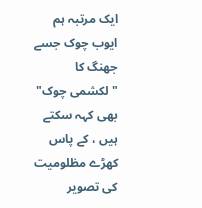ایک مرتبہ ہم ایوب چوک جسے جھنگ کا "لکشمی چوک" بھی کہہ سکتے ہیں ، کے پاس کھڑے مظلومیت کی تصویر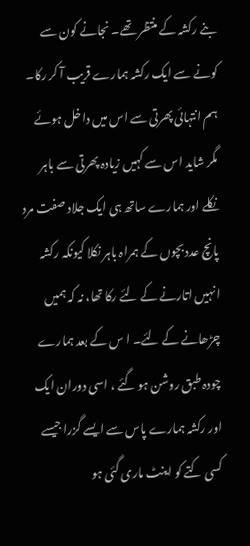بنے رکشہ کے منتظر تھے۔ نجانے کون سے کونے سے ایک رکشہ ہمارے قریب آ کر رکا۔ ہم انتہائی پھرتی سے اس میں داخل ہوئے مگر شاید اس سے کہیں زیادہ پھرتی سے باہر نکلے اور ہمارے ساتھ ہی ایک جلاد صفت مرد پانچ عدد بچوں کے ہمراہ باہر نکلا کیونکہ رکشہ انہیں اتارنے کے لئے رکا تھا، نہ کہ ہمیں چڑھانے کے لئے۔ ا س کے بعد ہمارے چودہ طبق روشن ہو گئے ، اسی دوران ایک اور رکشہ ہمارے پاس سے ایسے گزرا جیسے کسی کتے کو اینٹ ماری گئی ہو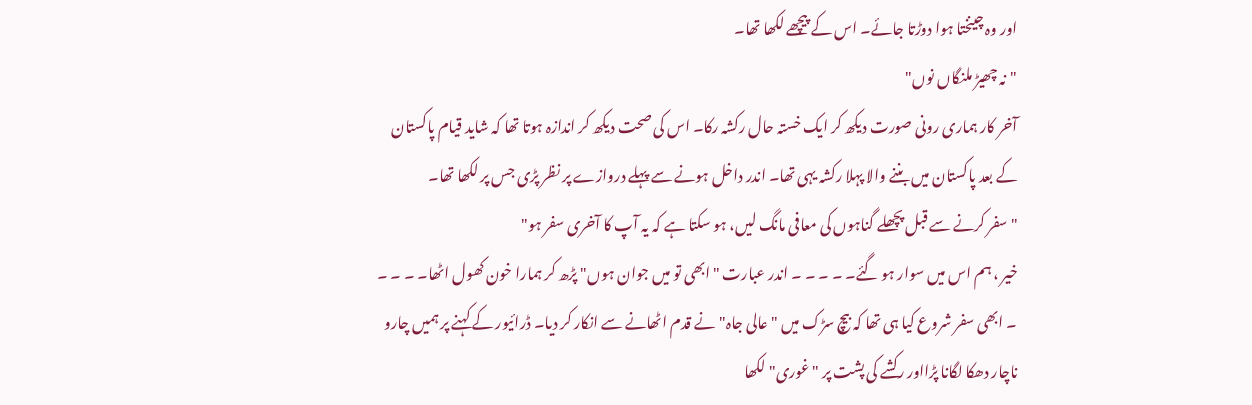اور وہ چینختا ہوا دوڑتا جائے۔ اس کے پیچھے لکھا تھا۔
"نہ چھیڑ ملنگاں نوں"
آخر کار ہماری رونی صورت دیکھ کر ایک خستہ حال رکشہ رکا۔ اس کی صحت دیکھ کر اندازہ ہوتا تھا کہ شاید قیام پاکستان کے بعد پاکستان میں بننے والا پہلا رکشہ یہی تھا۔ اندر داخل ہونے سے پہلے دروازے پر نظر پڑی جس پر لکھا تھا۔
"سفر کرنے سے قبل پچھلے گناہوں کی معافی مانگ لیں، ہو سکتا ہے کہ یہ آپ کا آخری سفر ہو"
خیر ، ہم اس میں سوار ہو گئے۔ ۔ ۔ ۔ ۔ اندر عبارت "ابھی تو میں جوان ہوں" پڑھ کر ہمارا خون کھول اٹھا۔ ۔ ۔ ۔ ۔ ابھی سفر شروع کیا ہی تھا کہ بیچ سڑک میں "عالی جاہ" نے قدم اٹھانے سے انکار کر دیا۔ ڈرائیور کے کہنے پر ہمیں چارو ناچار دھکا لگانا پڑااور رکشے کی پشت پر "غوری" لکھا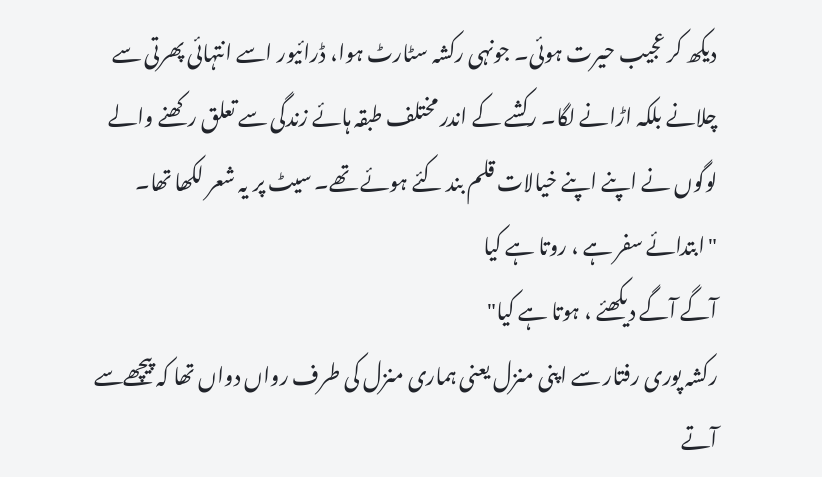دیکھ کر عجیب حیرت ہوئی۔ جونہی رکشہ سٹارٹ ہوا، ڈرائیور اسے انتہائی پھرتی سے چلانے بلکہ اڑانے لگا۔ رکشے کے اندر مختلف طبقہ ہائے زندگی سے تعلق رکھنے والے لوگوں نے اپنے اپنے خیالات قلم بند کئے ہوئے تھے۔ سیٹ پر یہ شعر لکھا تھا۔
"ابتدائے سفر ہے ، روتا ہے کیا
آگے آگے دیکھئے ، ہوتا ہے کیا"
رکشہ پوری رفتار سے اپنی منزل یعنی ہماری منزل کی طرف رواں دواں تھا کہ پیچھےسے آتے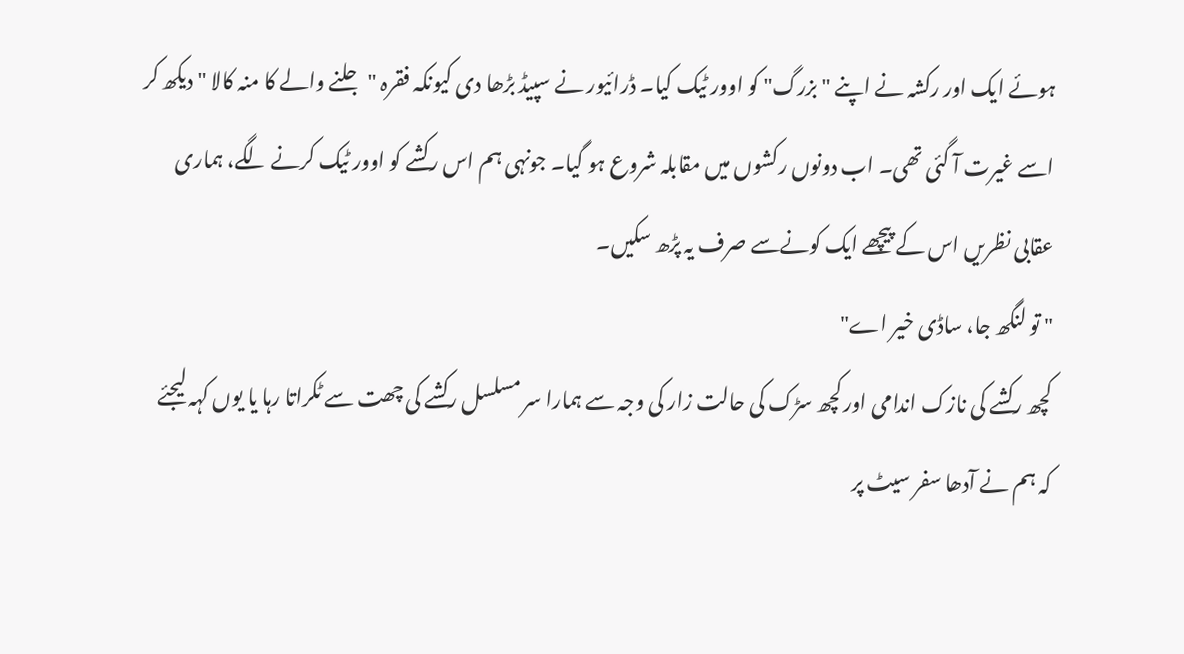ہوئے ایک اور رکشہ نے اپنے "بزرگ" کو اوور ٹیک کیا۔ ڈرائیور نے سپیڈ بڑھا دی کیونکہ فقرہ " جلنے والے کا منہ کالا " دیکھ کر اسے غیرت آ گئی تھی۔ اب دونوں رکشوں میں مقابلہ شروع ہو گیا۔ جونہی ہم اس رکشے کو اوور ٹیک کرنے لگے، ہماری عقابی نظریں اس کے پیچھے ایک کونےسے صرف یہ پڑھ سکیں۔
" تو لنگھ جا، ساڈی خیر اے"
کچھ رکشے کی نازک اندامی اور کچھ سڑک کی حالت زار کی وجہ سے ہمارا سر مسلسل رکشے کی چھت سے ٹکراتا رہا یا یوں کہہ لیجئے کہ ہم نے آدھا سفر سیٹ پر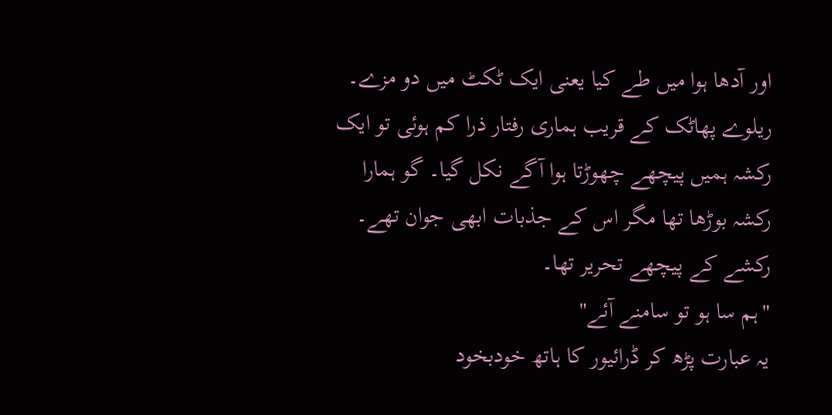اور آدھا ہوا میں طے کیا یعنی ایک ٹکٹ میں دو مزے۔ ریلوے پھاٹک کے قریب ہماری رفتار ذرا کم ہوئی تو ایک رکشہ ہمیں پیچھے چھوڑتا ہوا آگے نکل گیا۔ گو ہمارا رکشہ بوڑھا تھا مگر اس کے جذبات ابھی جوان تھے۔ رکشے کے پیچھے تحریر تھا۔
"ہم سا ہو تو سامنے آئے"
یہ عبارت پڑھ کر ڈرائیور کا ہاتھ خودبخود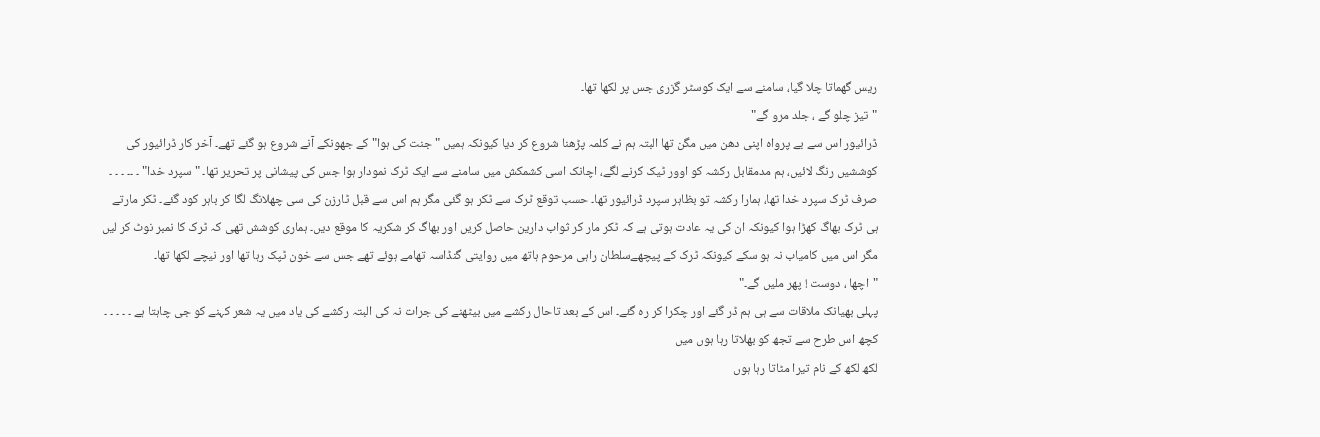ریس گھماتا چلا گیا، سامنے سے ایک کوسٹر گزری جس پر لکھا تھا۔
"تیز چلو گے ، جلد مرو گے"
ڈرائیور اس سے بے پرواہ اپنی دھن میں مگن تھا البتہ ہم نے کلمہ پڑھنا شروع کر دیا کیونکہ ہمیں "جنت کی ہوا" کے جھونکے آنے شروع ہو گئے تھے۔ آخر کار ڈرائیور کی کوششیں رنگ لائیں، ہم مدمقابل رکشہ کو اوور ٹیک کرنے لگے، اچانک اسی کشمکش میں سامنے سے ایک ٹرک نمودار ہوا جس کی پیشانی پر تحریر تھا۔ "سپرد خدا" ۔ ۔۔ ۔ ۔ ۔ صرف ٹرک سپرد خدا تھا، ہمارا رکشہ تو بظاہر سپرد ڈرائیور تھا۔ حسب توقع ٹرک سے ٹکر ہو گئی مگر ہم اس سے قبل ٹارزن کی سی چھلانگ لگا کر باہر کود گئے۔ ٹکر مارتے ہی ٹرک بھاگ کھڑا ہوا کیونکہ ان کی یہ عادت ہوتی ہے کہ ٹکر مار کر ثواب دارین حاصل کریں اور بھاگ کر شکریہ کا موقع دیں۔ ہماری کوشش تھی کہ ٹرک کا نمبر نوٹ کر لیں مگر اس میں کامیاب نہ ہو سکے کیونکہ ٹرک کے پیچھےسلطان راہی مرحوم ہاتھ میں روایتی گنڈاسہ تھامے ہوئے تھے جس سے خون ٹپک رہا تھا اور نیچے لکھا تھا۔
"اچھا ، دوست ! پھر ملیں گے۔"
پہلی بھیانک ملاقات سے ہی ہم ڈر گئے اور چکرا کر رہ گئے۔ اس کے بعد تاحال رکشے میں بیٹھنے کی جرات نہ کی البتہ رکشے کی یاد میں یہ شعر کہنے کو جی چاہتا ہے ۔ ۔ ۔ ۔ ۔
کچھ اس طرح سے تجھ کو بھلاتا رہا ہوں میں
لکھ لکھ کے نام تیرا مٹاتا رہا ہوں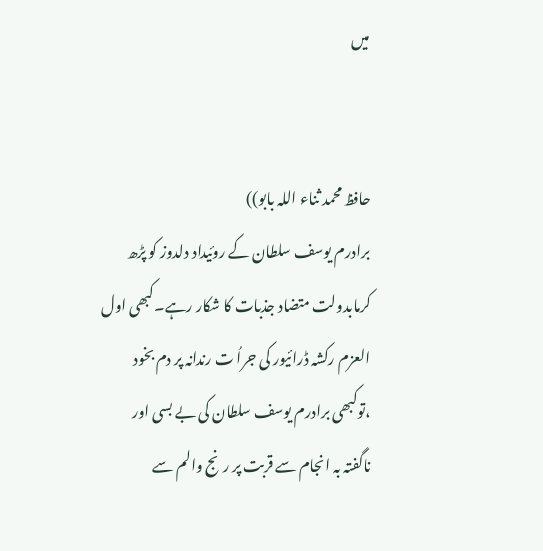میں


حافظ محمد ثناء اللہ بابو))
برادرم یوسف سلطان کے روئیداد دلدوز کو پڑھ کرمابدولت متضاد جذبات کا شکار رہے۔کبھی اول العزم رکشہ ڈرائیور کی جراُ ت رندانہ پر دم بخود ،توکبھی برادرم یوسف سلطان کی بے بسی اور ناگفتہ بہ انجام سے قربت پر رنج والم سے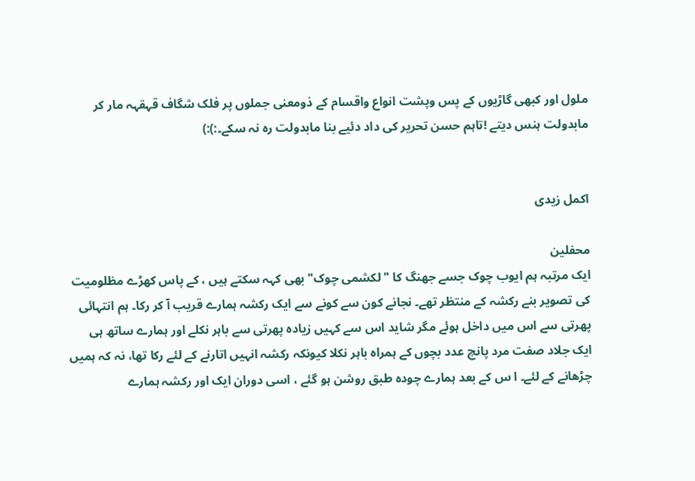ملول اور کبھی گاڑیوں کے پس وپشت انواع واقسام کے ذومعنی جملوں پر فلک شگاف قہقہہ مار کر مابدولت ہنس دیتے !تاہم حسن تحریر کی داد دئیے بنا مابدولت رہ نہ سکے۔:):)


اکمل زیدی

محفلین
ایک مرتبہ ہم ایوب چوک جسے جھنگ کا "لکشمی چوک" بھی کہہ سکتے ہیں ، کے پاس کھڑے مظلومیت کی تصویر بنے رکشہ کے منتظر تھے۔ نجانے کون سے کونے سے ایک رکشہ ہمارے قریب آ کر رکا۔ ہم انتہائی پھرتی سے اس میں داخل ہوئے مگر شاید اس سے کہیں زیادہ پھرتی سے باہر نکلے اور ہمارے ساتھ ہی ایک جلاد صفت مرد پانچ عدد بچوں کے ہمراہ باہر نکلا کیونکہ رکشہ انہیں اتارنے کے لئے رکا تھا، نہ کہ ہمیں چڑھانے کے لئے۔ ا س کے بعد ہمارے چودہ طبق روشن ہو گئے ، اسی دوران ایک اور رکشہ ہمارے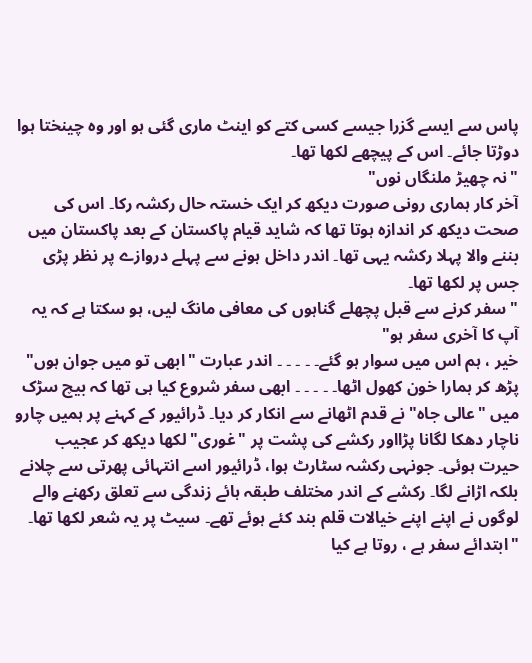پاس سے ایسے گزرا جیسے کسی کتے کو اینٹ ماری گئی ہو اور وہ چینختا ہوا دوڑتا جائے۔ اس کے پیچھے لکھا تھا۔
"نہ چھیڑ ملنگاں نوں"
آخر کار ہماری رونی صورت دیکھ کر ایک خستہ حال رکشہ رکا۔ اس کی صحت دیکھ کر اندازہ ہوتا تھا کہ شاید قیام پاکستان کے بعد پاکستان میں بننے والا پہلا رکشہ یہی تھا۔ اندر داخل ہونے سے پہلے دروازے پر نظر پڑی جس پر لکھا تھا۔
"سفر کرنے سے قبل پچھلے گناہوں کی معافی مانگ لیں، ہو سکتا ہے کہ یہ آپ کا آخری سفر ہو"
خیر ، ہم اس میں سوار ہو گئے۔ ۔ ۔ ۔ ۔ اندر عبارت "ابھی تو میں جوان ہوں" پڑھ کر ہمارا خون کھول اٹھا۔ ۔ ۔ ۔ ۔ ابھی سفر شروع کیا ہی تھا کہ بیچ سڑک میں "عالی جاہ" نے قدم اٹھانے سے انکار کر دیا۔ ڈرائیور کے کہنے پر ہمیں چارو ناچار دھکا لگانا پڑااور رکشے کی پشت پر "غوری" لکھا دیکھ کر عجیب حیرت ہوئی۔ جونہی رکشہ سٹارٹ ہوا، ڈرائیور اسے انتہائی پھرتی سے چلانے بلکہ اڑانے لگا۔ رکشے کے اندر مختلف طبقہ ہائے زندگی سے تعلق رکھنے والے لوگوں نے اپنے اپنے خیالات قلم بند کئے ہوئے تھے۔ سیٹ پر یہ شعر لکھا تھا۔
"ابتدائے سفر ہے ، روتا ہے کیا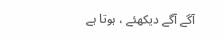آگے آگے دیکھئے ، ہوتا ہے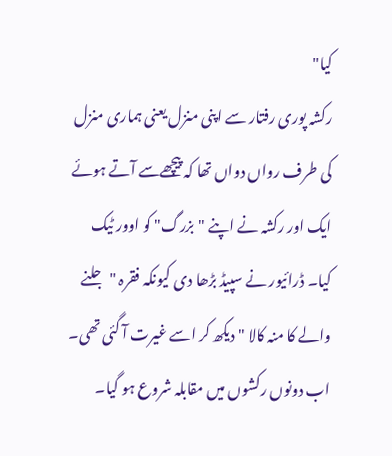کیا"
رکشہ پوری رفتار سے اپنی منزل یعنی ہماری منزل کی طرف رواں دواں تھا کہ پیچھےسے آتے ہوئے ایک اور رکشہ نے اپنے "بزرگ" کو اوور ٹیک کیا۔ ڈرائیور نے سپیڈ بڑھا دی کیونکہ فقرہ " جلنے والے کا منہ کالا " دیکھ کر اسے غیرت آ گئی تھی۔ اب دونوں رکشوں میں مقابلہ شروع ہو گیا۔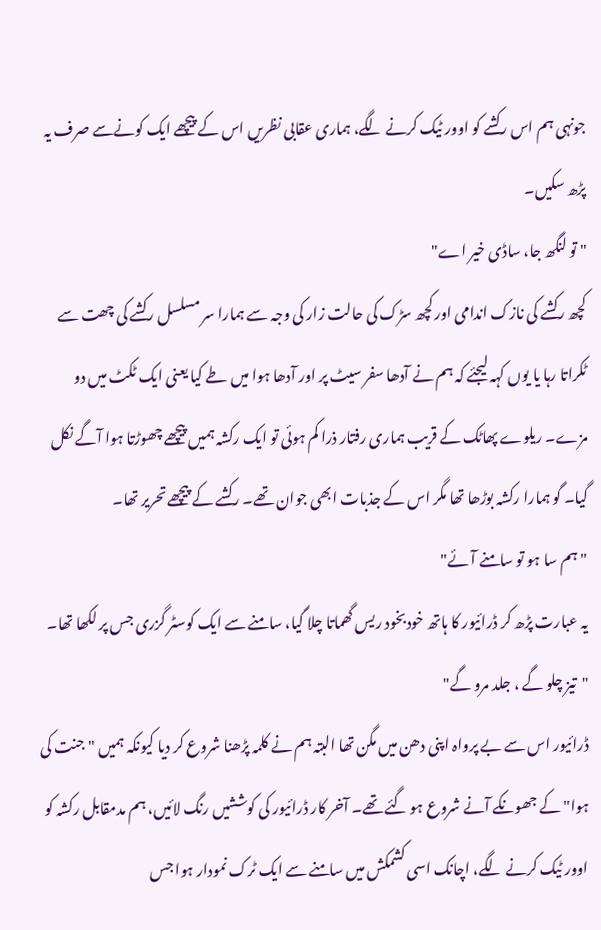جونہی ہم اس رکشے کو اوور ٹیک کرنے لگے، ہماری عقابی نظریں اس کے پیچھے ایک کونےسے صرف یہ پڑھ سکیں۔
" تو لنگھ جا، ساڈی خیر اے"
کچھ رکشے کی نازک اندامی اور کچھ سڑک کی حالت زار کی وجہ سے ہمارا سر مسلسل رکشے کی چھت سے ٹکراتا رہا یا یوں کہہ لیجئے کہ ہم نے آدھا سفر سیٹ پر اور آدھا ہوا میں طے کیا یعنی ایک ٹکٹ میں دو مزے۔ ریلوے پھاٹک کے قریب ہماری رفتار ذرا کم ہوئی تو ایک رکشہ ہمیں پیچھے چھوڑتا ہوا آگے نکل گیا۔ گو ہمارا رکشہ بوڑھا تھا مگر اس کے جذبات ابھی جوان تھے۔ رکشے کے پیچھے تحریر تھا۔
"ہم سا ہو تو سامنے آئے"
یہ عبارت پڑھ کر ڈرائیور کا ہاتھ خودبخود ریس گھماتا چلا گیا، سامنے سے ایک کوسٹر گزری جس پر لکھا تھا۔
"تیز چلو گے ، جلد مرو گے"
ڈرائیور اس سے بے پرواہ اپنی دھن میں مگن تھا البتہ ہم نے کلمہ پڑھنا شروع کر دیا کیونکہ ہمیں "جنت کی ہوا" کے جھونکے آنے شروع ہو گئے تھے۔ آخر کار ڈرائیور کی کوششیں رنگ لائیں، ہم مدمقابل رکشہ کو اوور ٹیک کرنے لگے، اچانک اسی کشمکش میں سامنے سے ایک ٹرک نمودار ہوا جس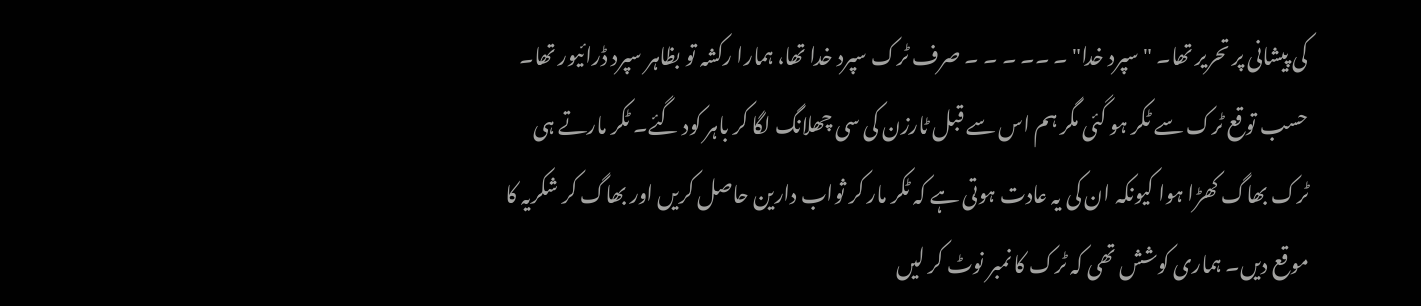کی پیشانی پر تحریر تھا۔ "سپرد خدا" ۔ ۔۔ ۔ ۔ ۔ صرف ٹرک سپرد خدا تھا، ہمارا رکشہ تو بظاہر سپرد ڈرائیور تھا۔ حسب توقع ٹرک سے ٹکر ہو گئی مگر ہم اس سے قبل ٹارزن کی سی چھلانگ لگا کر باہر کود گئے۔ ٹکر مارتے ہی ٹرک بھاگ کھڑا ہوا کیونکہ ان کی یہ عادت ہوتی ہے کہ ٹکر مار کر ثواب دارین حاصل کریں اور بھاگ کر شکریہ کا موقع دیں۔ ہماری کوشش تھی کہ ٹرک کا نمبر نوٹ کر لیں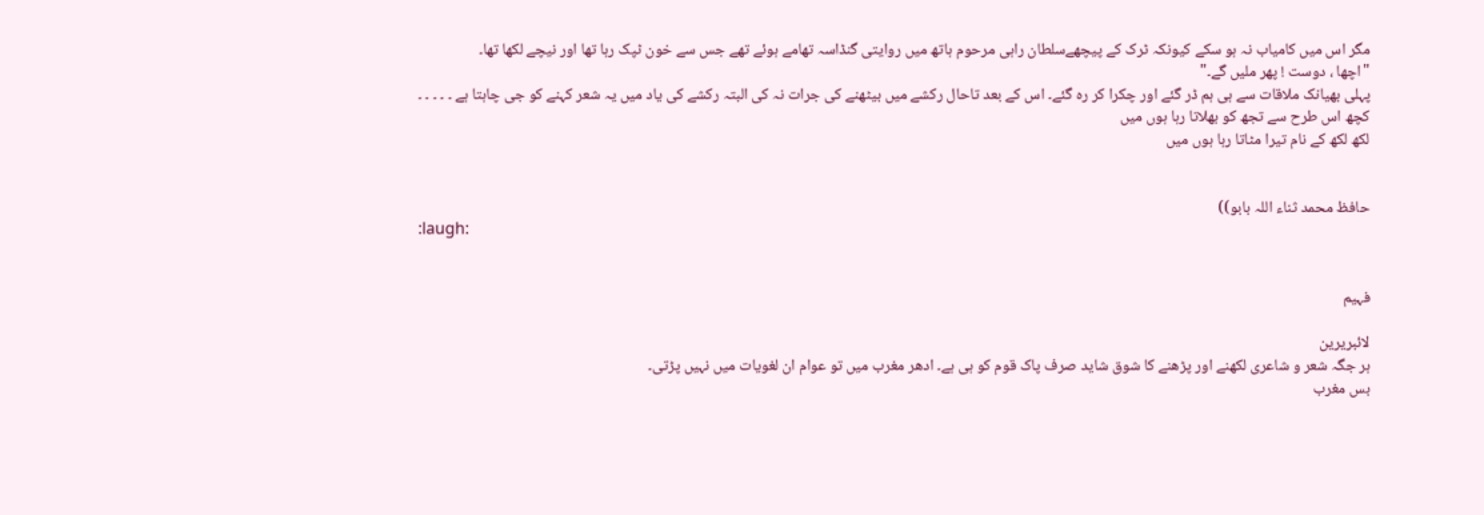مگر اس میں کامیاب نہ ہو سکے کیونکہ ٹرک کے پیچھےسلطان راہی مرحوم ہاتھ میں روایتی گنڈاسہ تھامے ہوئے تھے جس سے خون ٹپک رہا تھا اور نیچے لکھا تھا۔
"اچھا ، دوست ! پھر ملیں گے۔"
پہلی بھیانک ملاقات سے ہی ہم ڈر گئے اور چکرا کر رہ گئے۔ اس کے بعد تاحال رکشے میں بیٹھنے کی جرات نہ کی البتہ رکشے کی یاد میں یہ شعر کہنے کو جی چاہتا ہے ۔ ۔ ۔ ۔ ۔
کچھ اس طرح سے تجھ کو بھلاتا رہا ہوں میں
لکھ لکھ کے نام تیرا مٹاتا رہا ہوں میں


حافظ محمد ثناء اللہ بابو))
:laugh:


فہیم

لائبریرین
ہر جگہ شعر و شاعری لکھنے اور پڑھنے کا شوق شاید صرف پاک قوم کو ہی ہے۔ ادھر مغرب میں تو عوام ان لغویات میں نہیں پڑتی۔
بس مغرب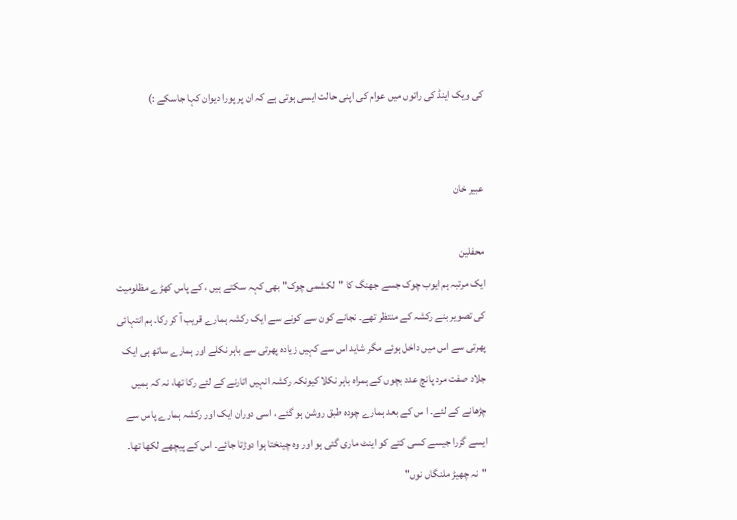کی ویک اینڈ کی راتوں میں عوام کی اپنی حالت ایسی ہوتی ہے کہ ان پر پورا دیوان کہا جاسکے :)


عبیر خان

محفلین
ایک مرتبہ ہم ایوب چوک جسے جھنگ کا "لکشمی چوک" بھی کہہ سکتے ہیں ، کے پاس کھڑے مظلومیت کی تصویر بنے رکشہ کے منتظر تھے۔ نجانے کون سے کونے سے ایک رکشہ ہمارے قریب آ کر رکا۔ ہم انتہائی پھرتی سے اس میں داخل ہوئے مگر شاید اس سے کہیں زیادہ پھرتی سے باہر نکلے اور ہمارے ساتھ ہی ایک جلاد صفت مرد پانچ عدد بچوں کے ہمراہ باہر نکلا کیونکہ رکشہ انہیں اتارنے کے لئے رکا تھا، نہ کہ ہمیں چڑھانے کے لئے۔ ا س کے بعد ہمارے چودہ طبق روشن ہو گئے ، اسی دوران ایک اور رکشہ ہمارے پاس سے ایسے گزرا جیسے کسی کتے کو اینٹ ماری گئی ہو اور وہ چینختا ہوا دوڑتا جائے۔ اس کے پیچھے لکھا تھا۔
"نہ چھیڑ ملنگاں نوں"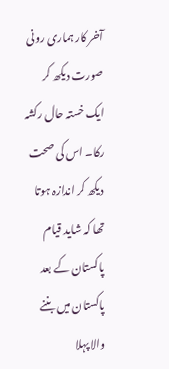آخر کار ہماری رونی صورت دیکھ کر ایک خستہ حال رکشہ رکا۔ اس کی صحت دیکھ کر اندازہ ہوتا تھا کہ شاید قیام پاکستان کے بعد پاکستان میں بننے والا پہلا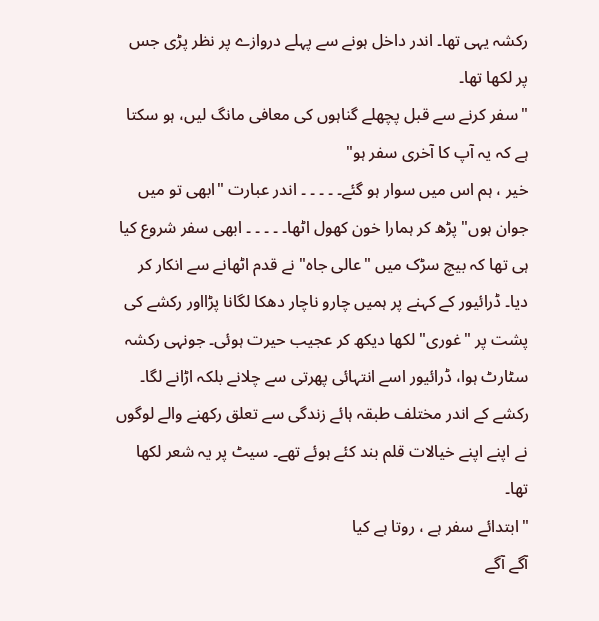رکشہ یہی تھا۔ اندر داخل ہونے سے پہلے دروازے پر نظر پڑی جس پر لکھا تھا۔
"سفر کرنے سے قبل پچھلے گناہوں کی معافی مانگ لیں، ہو سکتا ہے کہ یہ آپ کا آخری سفر ہو"
خیر ، ہم اس میں سوار ہو گئے۔ ۔ ۔ ۔ ۔ اندر عبارت "ابھی تو میں جوان ہوں" پڑھ کر ہمارا خون کھول اٹھا۔ ۔ ۔ ۔ ۔ ابھی سفر شروع کیا ہی تھا کہ بیچ سڑک میں "عالی جاہ" نے قدم اٹھانے سے انکار کر دیا۔ ڈرائیور کے کہنے پر ہمیں چارو ناچار دھکا لگانا پڑااور رکشے کی پشت پر "غوری" لکھا دیکھ کر عجیب حیرت ہوئی۔ جونہی رکشہ سٹارٹ ہوا، ڈرائیور اسے انتہائی پھرتی سے چلانے بلکہ اڑانے لگا۔ رکشے کے اندر مختلف طبقہ ہائے زندگی سے تعلق رکھنے والے لوگوں نے اپنے اپنے خیالات قلم بند کئے ہوئے تھے۔ سیٹ پر یہ شعر لکھا تھا۔
"ابتدائے سفر ہے ، روتا ہے کیا
آگے آگے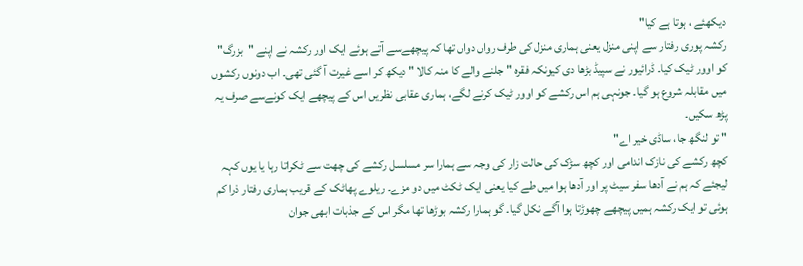دیکھئے ، ہوتا ہے کیا"
رکشہ پوری رفتار سے اپنی منزل یعنی ہماری منزل کی طرف رواں دواں تھا کہ پیچھےسے آتے ہوئے ایک اور رکشہ نے اپنے "بزرگ" کو اوور ٹیک کیا۔ ڈرائیور نے سپیڈ بڑھا دی کیونکہ فقرہ " جلنے والے کا منہ کالا " دیکھ کر اسے غیرت آ گئی تھی۔ اب دونوں رکشوں میں مقابلہ شروع ہو گیا۔ جونہی ہم اس رکشے کو اوور ٹیک کرنے لگے، ہماری عقابی نظریں اس کے پیچھے ایک کونےسے صرف یہ پڑھ سکیں۔
" تو لنگھ جا، ساڈی خیر اے"
کچھ رکشے کی نازک اندامی اور کچھ سڑک کی حالت زار کی وجہ سے ہمارا سر مسلسل رکشے کی چھت سے ٹکراتا رہا یا یوں کہہ لیجئے کہ ہم نے آدھا سفر سیٹ پر اور آدھا ہوا میں طے کیا یعنی ایک ٹکٹ میں دو مزے۔ ریلوے پھاٹک کے قریب ہماری رفتار ذرا کم ہوئی تو ایک رکشہ ہمیں پیچھے چھوڑتا ہوا آگے نکل گیا۔ گو ہمارا رکشہ بوڑھا تھا مگر اس کے جذبات ابھی جوان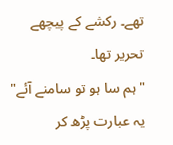تھے۔ رکشے کے پیچھے تحریر تھا۔
"ہم سا ہو تو سامنے آئے"
یہ عبارت پڑھ کر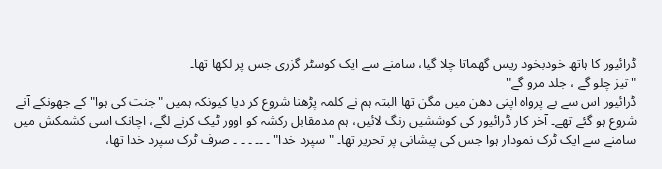ڈرائیور کا ہاتھ خودبخود ریس گھماتا چلا گیا، سامنے سے ایک کوسٹر گزری جس پر لکھا تھا۔
"تیز چلو گے ، جلد مرو گے"
ڈرائیور اس سے بے پرواہ اپنی دھن میں مگن تھا البتہ ہم نے کلمہ پڑھنا شروع کر دیا کیونکہ ہمیں "جنت کی ہوا" کے جھونکے آنے شروع ہو گئے تھے۔ آخر کار ڈرائیور کی کوششیں رنگ لائیں، ہم مدمقابل رکشہ کو اوور ٹیک کرنے لگے، اچانک اسی کشمکش میں سامنے سے ایک ٹرک نمودار ہوا جس کی پیشانی پر تحریر تھا۔ "سپرد خدا" ۔ ۔۔ ۔ ۔ ۔ صرف ٹرک سپرد خدا تھا،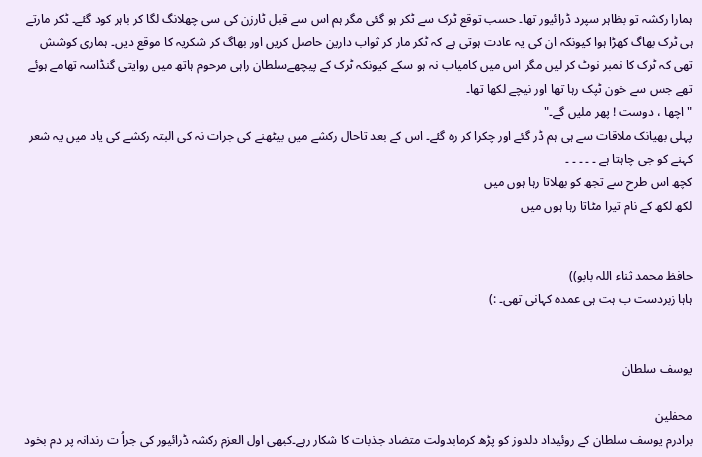ہمارا رکشہ تو بظاہر سپرد ڈرائیور تھا۔ حسب توقع ٹرک سے ٹکر ہو گئی مگر ہم اس سے قبل ٹارزن کی سی چھلانگ لگا کر باہر کود گئے۔ ٹکر مارتے ہی ٹرک بھاگ کھڑا ہوا کیونکہ ان کی یہ عادت ہوتی ہے کہ ٹکر مار کر ثواب دارین حاصل کریں اور بھاگ کر شکریہ کا موقع دیں۔ ہماری کوشش تھی کہ ٹرک کا نمبر نوٹ کر لیں مگر اس میں کامیاب نہ ہو سکے کیونکہ ٹرک کے پیچھےسلطان راہی مرحوم ہاتھ میں روایتی گنڈاسہ تھامے ہوئے تھے جس سے خون ٹپک رہا تھا اور نیچے لکھا تھا۔
"اچھا ، دوست ! پھر ملیں گے۔"
پہلی بھیانک ملاقات سے ہی ہم ڈر گئے اور چکرا کر رہ گئے۔ اس کے بعد تاحال رکشے میں بیٹھنے کی جرات نہ کی البتہ رکشے کی یاد میں یہ شعر کہنے کو جی چاہتا ہے ۔ ۔ ۔ ۔ ۔
کچھ اس طرح سے تجھ کو بھلاتا رہا ہوں میں
لکھ لکھ کے نام تیرا مٹاتا رہا ہوں میں


حافظ محمد ثناء اللہ بابو))
ہاہا زبردست ب ہت ہی عمدہ کہانی تھی۔ :)


یوسف سلطان

محفلین
برادرم یوسف سلطان کے روئیداد دلدوز کو پڑھ کرمابدولت متضاد جذبات کا شکار رہے۔کبھی اول العزم رکشہ ڈرائیور کی جراُ ت رندانہ پر دم بخود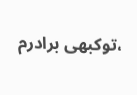،توکبھی برادرم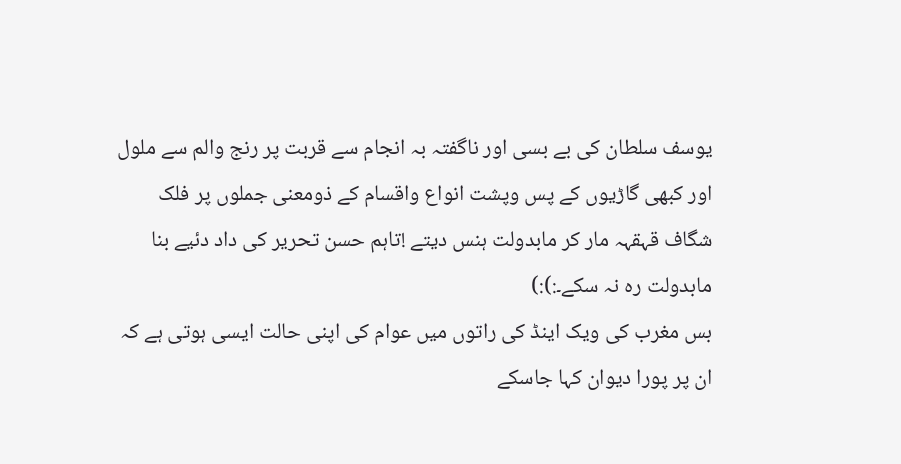یوسف سلطان کی بے بسی اور ناگفتہ بہ انجام سے قربت پر رنج والم سے ملول اور کبھی گاڑیوں کے پس وپشت انواع واقسام کے ذومعنی جملوں پر فلک شگاف قہقہہ مار کر مابدولت ہنس دیتے !تاہم حسن تحریر کی داد دئیے بنا مابدولت رہ نہ سکے۔:):)
بس مغرب کی ویک اینڈ کی راتوں میں عوام کی اپنی حالت ایسی ہوتی ہے کہ ان پر پورا دیوان کہا جاسکے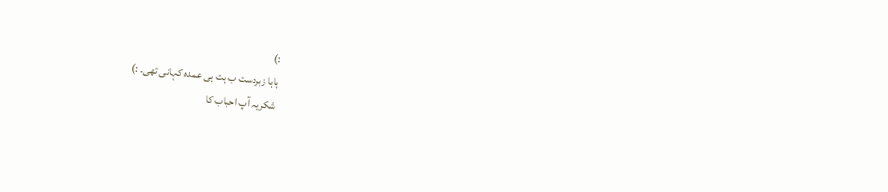:)
ہاہا زبردست ب ہت ہی عمدہ کہانی تھی۔ :)
شکریہ آپ احباب کا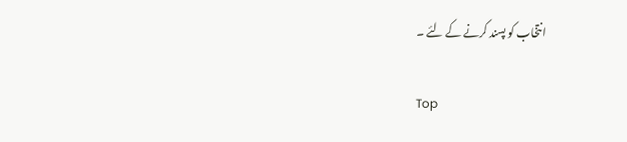انتخاب کو پسند کرنے کے لئے ۔

Top